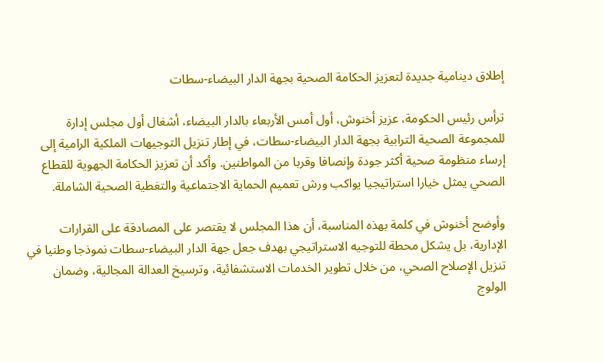إطلاق دينامية جديدة لتعزيز الحكامة الصحية بجهة الدار البيضاء-سطات

ترأس رئيس الحكومة، عزيز أخنوش، أول أمس الأربعاء بالدار البيضاء، أشغال أول مجلس إدارة للمجموعة الصحية الترابية بجهة الدار البيضاء-سطات، في إطار تنزيل التوجيهات الملكية الرامية إلى إرساء منظومة صحية أكثر جودة وإنصافا وقربا من المواطنين. وأكد أن تعزيز الحكامة الجهوية للقطاع الصحي يمثل خيارا استراتيجيا يواكب ورش تعميم الحماية الاجتماعية والتغطية الصحية الشاملة.

وأوضح أخنوش في كلمة بهذه المناسبة، أن هذا المجلس لا يقتصر على المصادقة على القرارات الإدارية، بل يشكل محطة للتوجيه الاستراتيجي بهدف جعل جهة الدار البيضاء-سطات نموذجا وطنيا في تنزيل الإصلاح الصحي، من خلال تطوير الخدمات الاستشفائية، وترسيخ العدالة المجالية، وضمان الولوج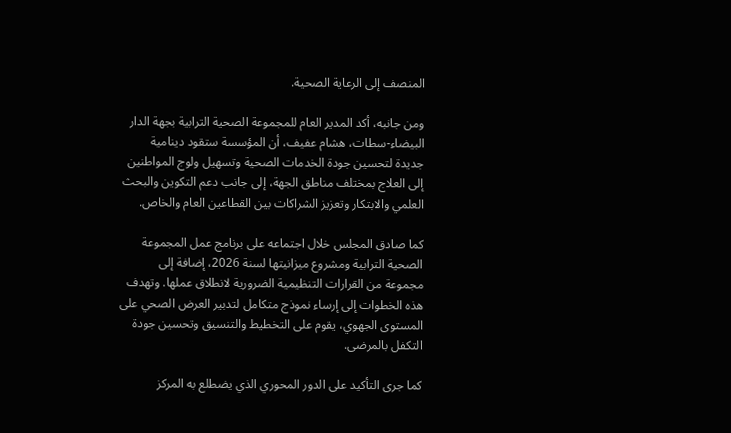المنصف إلى الرعاية الصحية.

ومن جانبه، أكد المدير العام للمجموعة الصحية الترابية بجهة الدار البيضاء-سطات، هشام عفيف، أن المؤسسة ستقود دينامية جديدة لتحسين جودة الخدمات الصحية وتسهيل ولوج المواطنين إلى العلاج بمختلف مناطق الجهة، إلى جانب دعم التكوين والبحث العلمي والابتكار وتعزيز الشراكات بين القطاعين العام والخاص.

كما صادق المجلس خلال اجتماعه على برنامج عمل المجموعة الصحية الترابية ومشروع ميزانيتها لسنة 2026، إضافة إلى مجموعة من القرارات التنظيمية الضرورية لانطلاق عملها. وتهدف هذه الخطوات إلى إرساء نموذج متكامل لتدبير العرض الصحي على المستوى الجهوي، يقوم على التخطيط والتنسيق وتحسين جودة التكفل بالمرضى.

كما جرى التأكيد على الدور المحوري الذي يضطلع به المركز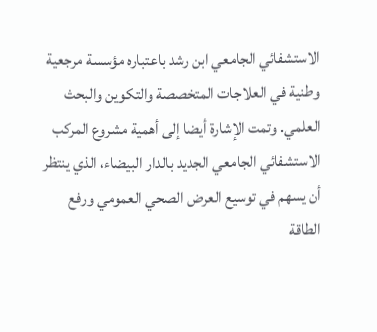الاستشفائي الجامعي ابن رشد باعتباره مؤسسة مرجعية وطنية في العلاجات المتخصصة والتكوين والبحث العلمي. وتمت الإشارة أيضا إلى أهمية مشروع المركب الاستشفائي الجامعي الجديد بالدار البيضاء، الذي ينتظر أن يسهم في توسيع العرض الصحي العمومي ورفع الطاقة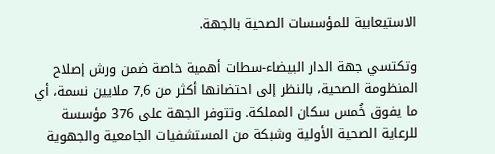الاستيعابية للمؤسسات الصحية بالجهة.

وتكتسي جهة الدار البيضاء-سطات أهمية خاصة ضمن ورش إصلاح المنظومة الصحية، بالنظر إلى احتضانها أكثر من 7,6 ملايين نسمة، أي ما يفوق خُمس سكان المملكة. وتتوفر الجهة على 376 مؤسسة للرعاية الصحية الأولية وشبكة من المستشفيات الجامعية والجهوية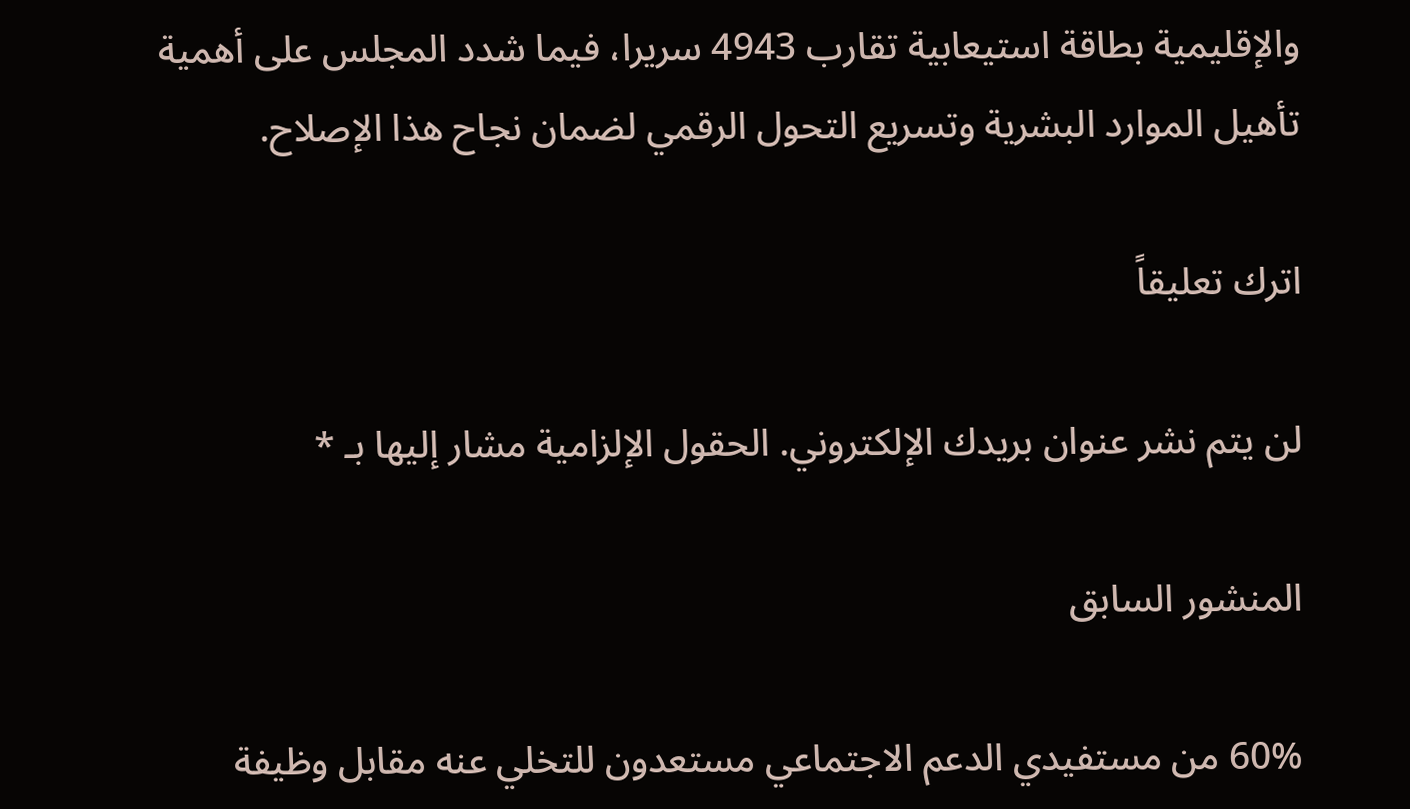والإقليمية بطاقة استيعابية تقارب 4943 سريرا، فيما شدد المجلس على أهمية تأهيل الموارد البشرية وتسريع التحول الرقمي لضمان نجاح هذا الإصلاح.

اترك تعليقاً

لن يتم نشر عنوان بريدك الإلكتروني. الحقول الإلزامية مشار إليها بـ *

المنشور السابق

60% من مستفيدي الدعم الاجتماعي مستعدون للتخلي عنه مقابل وظيفة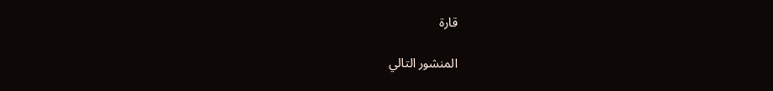قارة

المنشور التالي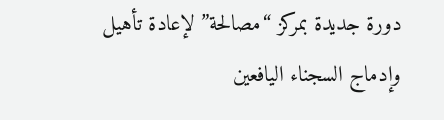دورة جديدة بمركز “مصالحة” لإعادة تأهيل وإدماج السجناء اليافعين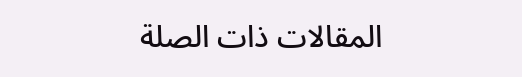المقالات ذات الصلة